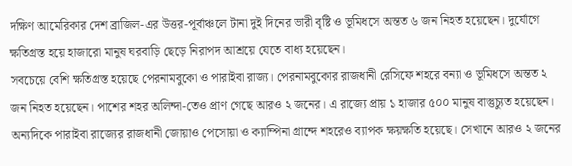দক্ষিণ আমেরিকার দেশ ব্রাজিল-এর উত্তর-পূর্বাঞ্চলে টানা দুই দিনের ভারী বৃষ্টি ও ভূমিধসে অন্তত ৬ জন নিহত হয়েছেন। দুর্যোগে ক্ষতিগ্রস্ত হয়ে হাজারো মানুষ ঘরবাড়ি ছেড়ে নিরাপদ আশ্রয়ে যেতে বাধ্য হয়েছেন।
সবচেয়ে বেশি ক্ষতিগ্রস্ত হয়েছে পেরনামবুকো ও পারাইবা রাজ্য। পেরনামবুকোর রাজধানী রেসিফে শহরে বন্যা ও ভূমিধসে অন্তত ২ জন নিহত হয়েছেন। পাশের শহর অলিন্দা-তেও প্রাণ গেছে আরও ২ জনের। এ রাজ্যে প্রায় ১ হাজার ৫০০ মানুষ বাস্তুচ্যুত হয়েছেন।
অন্যদিকে পারাইবা রাজ্যের রাজধানী জোয়াও পেসোয়া ও ক্যাম্পিনা গ্রান্দে শহরেও ব্যাপক ক্ষয়ক্ষতি হয়েছে। সেখানে আরও ২ জনের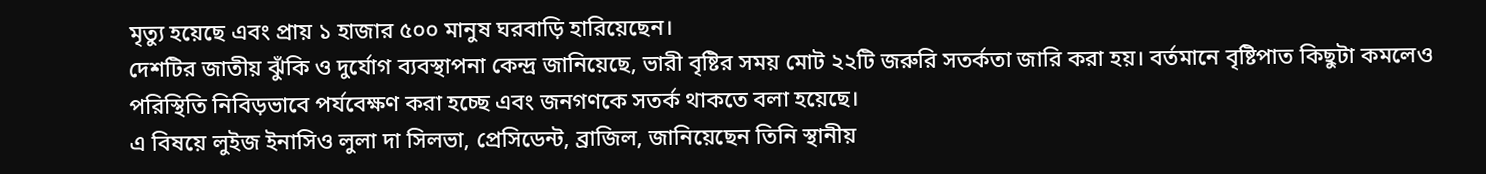মৃত্যু হয়েছে এবং প্রায় ১ হাজার ৫০০ মানুষ ঘরবাড়ি হারিয়েছেন।
দেশটির জাতীয় ঝুঁকি ও দুর্যোগ ব্যবস্থাপনা কেন্দ্র জানিয়েছে, ভারী বৃষ্টির সময় মোট ২২টি জরুরি সতর্কতা জারি করা হয়। বর্তমানে বৃষ্টিপাত কিছুটা কমলেও পরিস্থিতি নিবিড়ভাবে পর্যবেক্ষণ করা হচ্ছে এবং জনগণকে সতর্ক থাকতে বলা হয়েছে।
এ বিষয়ে লুইজ ইনাসিও লুলা দা সিলভা, প্রেসিডেন্ট, ব্রাজিল, জানিয়েছেন তিনি স্থানীয়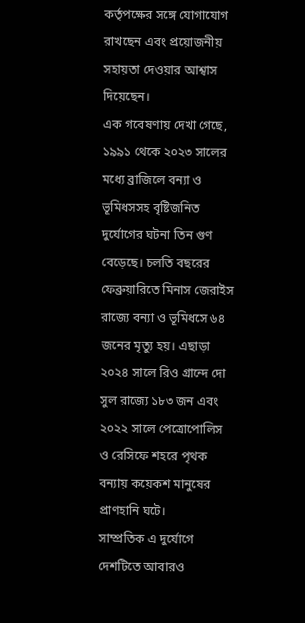কর্তৃপক্ষের সঙ্গে যোগাযোগ রাখছেন এবং প্রয়োজনীয় সহায়তা দেওয়ার আশ্বাস দিয়েছেন।
এক গবেষণায় দেখা গেছে, ১৯৯১ থেকে ২০২৩ সালের মধ্যে ব্রাজিলে বন্যা ও ভূমিধসসহ বৃষ্টিজনিত দুর্যোগের ঘটনা তিন গুণ বেড়েছে। চলতি বছরের ফেব্রুয়ারিতে মিনাস জেরাইস রাজ্যে বন্যা ও ভূমিধসে ৬৪ জনের মৃত্যু হয়। এছাড়া ২০২৪ সালে রিও গ্রান্দে দো সুল রাজ্যে ১৮৩ জন এবং ২০২২ সালে পেত্রোপোলিস ও রেসিফে শহরে পৃথক বন্যায় কয়েকশ মানুষের প্রাণহানি ঘটে।
সাম্প্রতিক এ দুর্যোগে দেশটিতে আবারও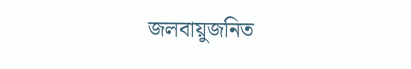জলবায়ুজনিত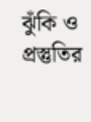ঝুঁকি ও প্রস্তুতির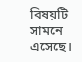বিষয়টি সামনে এসেছে।